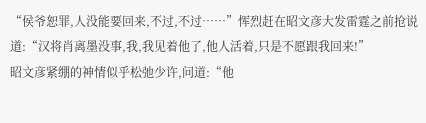“侯爷恕罪,人没能要回来,不过,不过……”恽烈赶在昭文彦大发雷霆之前抢说道:“汉将肖离墨没事,我,我见着他了,他人活着,只是不愿跟我回来!”
昭文彦紧绷的神情似乎松弛少许,问道:“他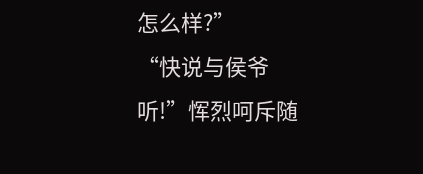怎么样?”
“快说与侯爷听!”恽烈呵斥随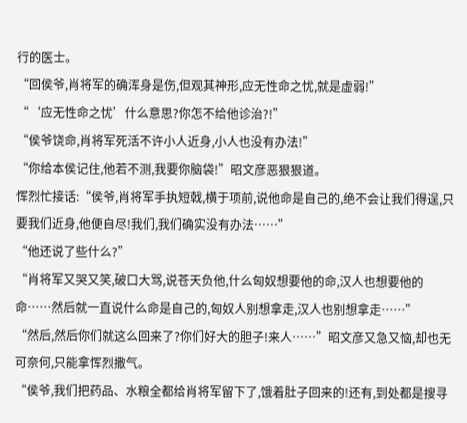行的医士。
“回侯爷,肖将军的确浑身是伤,但观其神形,应无性命之忧,就是虚弱!”
“‘应无性命之忧’什么意思?你怎不给他诊治?!”
“侯爷饶命,肖将军死活不许小人近身,小人也没有办法!”
“你给本侯记住,他若不测,我要你脑袋!”昭文彦恶狠狠道。
恽烈忙接话:“侯爷,肖将军手执短戟,横于项前,说他命是自己的,绝不会让我们得逞,只要我们近身,他便自尽!我们,我们确实没有办法……”
“他还说了些什么?”
“肖将军又哭又笑,破口大骂,说苍天负他,什么匈奴想要他的命,汉人也想要他的命……然后就一直说什么命是自己的,匈奴人别想拿走,汉人也别想拿走……”
“然后,然后你们就这么回来了?你们好大的胆子!来人……”昭文彦又急又恼,却也无可奈何,只能拿恽烈撒气。
“侯爷,我们把药品、水粮全都给肖将军留下了,饿着肚子回来的!还有,到处都是搜寻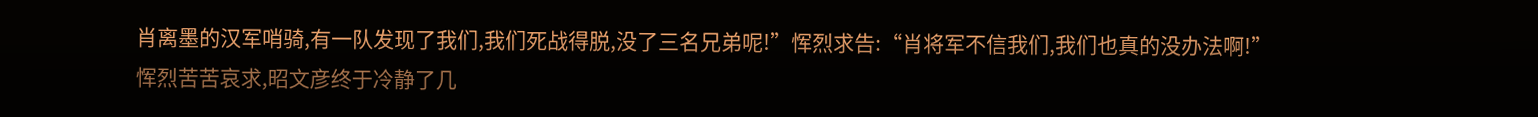肖离墨的汉军哨骑,有一队发现了我们,我们死战得脱,没了三名兄弟呢!”恽烈求告:“肖将军不信我们,我们也真的没办法啊!”
恽烈苦苦哀求,昭文彦终于冷静了几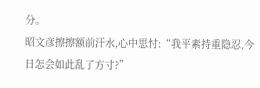分。
昭文彦擦擦额前汗水,心中思忖:“我平素持重隐忍,今日怎会如此乱了方寸?”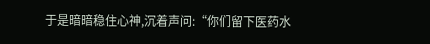于是暗暗稳住心神,沉着声问:“你们留下医药水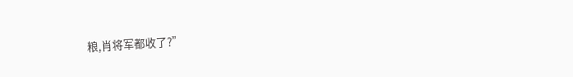粮,肖将军都收了?”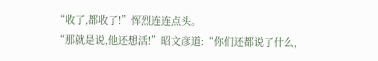“收了,都收了!”恽烈连连点头。
“那就是说,他还想活!”昭文彦道:“你们还都说了什么,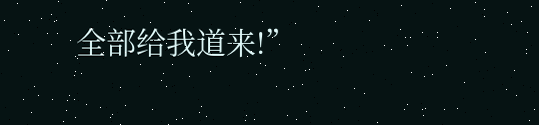全部给我道来!”